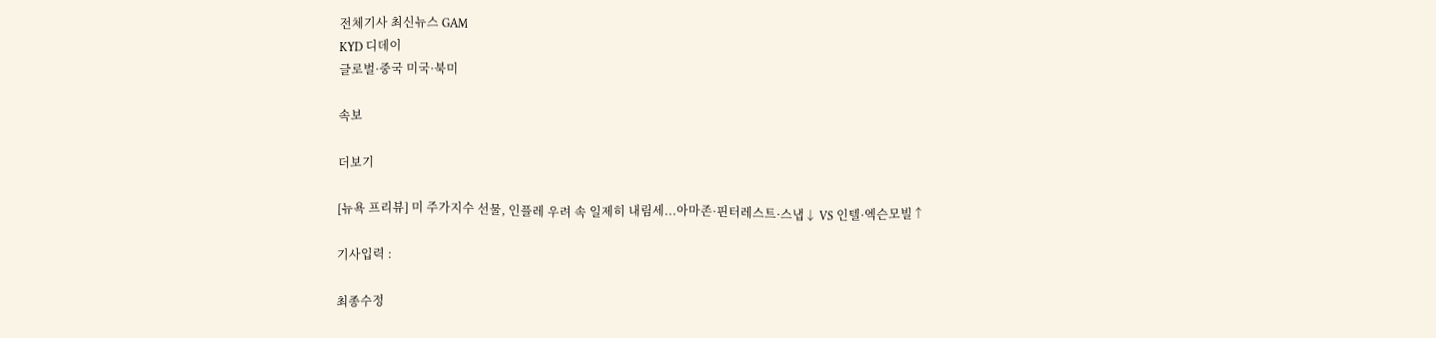전체기사 최신뉴스 GAM
KYD 디데이
글로벌·중국 미국·북미

속보

더보기

[뉴욕 프리뷰] 미 주가지수 선물, 인플레 우려 속 일제히 내림세...아마존·핀터레스트·스냅↓ VS 인텔·엑슨모빌↑

기사입력 :

최종수정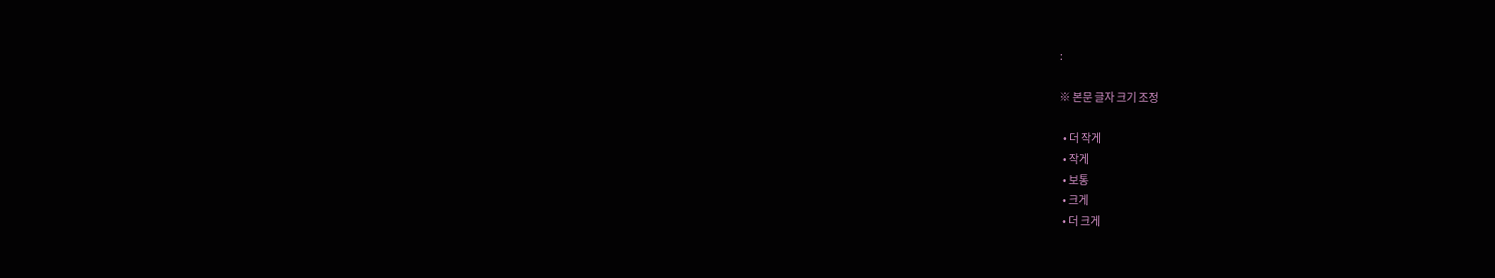:

※ 본문 글자 크기 조정

  • 더 작게
  • 작게
  • 보통
  • 크게
  • 더 크게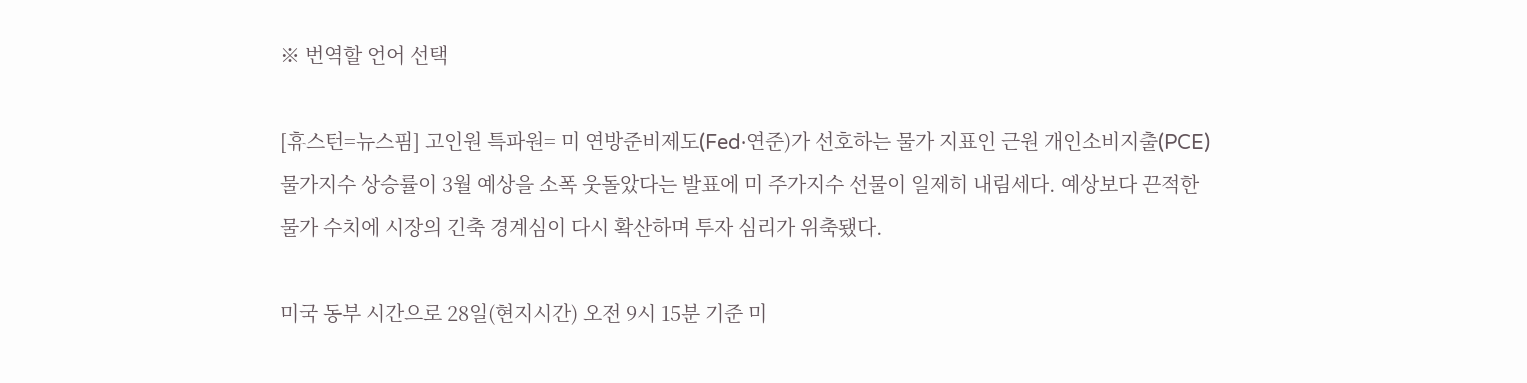※ 번역할 언어 선택

[휴스턴=뉴스핌] 고인원 특파원= 미 연방준비제도(Fed·연준)가 선호하는 물가 지표인 근원 개인소비지출(PCE) 물가지수 상승률이 3월 예상을 소폭 웃돌았다는 발표에 미 주가지수 선물이 일제히 내림세다. 예상보다 끈적한 물가 수치에 시장의 긴축 경계심이 다시 확산하며 투자 심리가 위축됐다.

미국 동부 시간으로 28일(현지시간) 오전 9시 15분 기준 미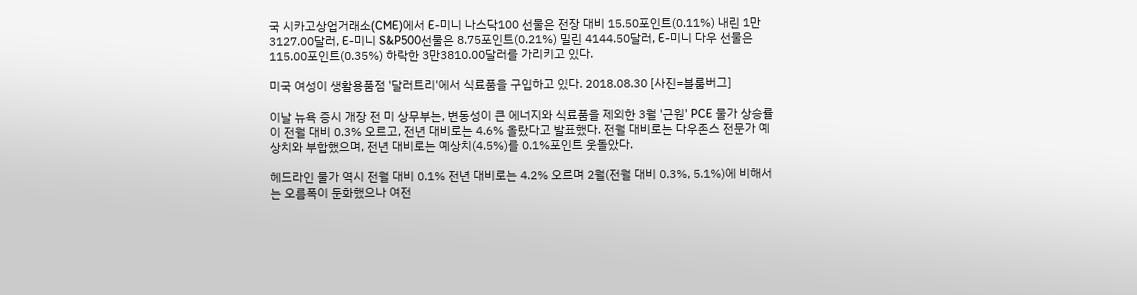국 시카고상업거래소(CME)에서 E-미니 나스닥100 선물은 전장 대비 15.50포인트(0.11%) 내린 1만3127.00달러, E-미니 S&P500선물은 8.75포인트(0.21%) 밀린 4144.50달러, E-미니 다우 선물은 115.00포인트(0.35%) 하락한 3만3810.00달러를 가리키고 있다.

미국 여성이 생활용품점 '달러트리'에서 식료품을 구입하고 있다. 2018.08.30 [사진=블룸버그]

이날 뉴욕 증시 개장 전 미 상무부는, 변동성이 큰 에너지와 식료품을 제외한 3월 '근원' PCE 물가 상승률이 전월 대비 0.3% 오르고, 전년 대비로는 4.6% 올랐다고 발표했다. 전월 대비로는 다우존스 전문가 예상치와 부합했으며, 전년 대비로는 예상치(4.5%)를 0.1%포인트 웃돌았다.

헤드라인 물가 역시 전월 대비 0.1% 전년 대비로는 4.2% 오르며 2월(전월 대비 0.3%, 5.1%)에 비해서는 오름폭이 둔화했으나 여전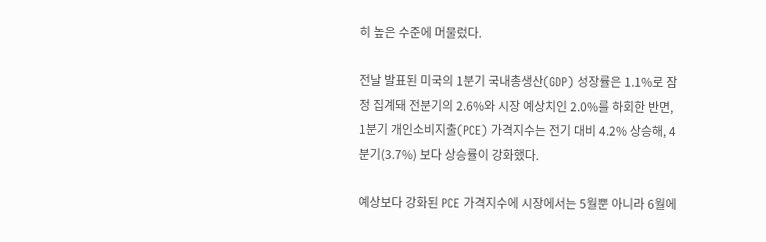히 높은 수준에 머물렀다.

전날 발표된 미국의 1분기 국내총생산(GDP) 성장률은 1.1%로 잠정 집계돼 전분기의 2.6%와 시장 예상치인 2.0%를 하회한 반면, 1분기 개인소비지출(PCE) 가격지수는 전기 대비 4.2% 상승해, 4분기(3.7%) 보다 상승률이 강화했다.

예상보다 강화된 PCE 가격지수에 시장에서는 5월뿐 아니라 6월에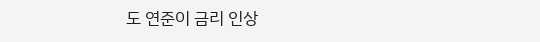도 연준이 금리 인상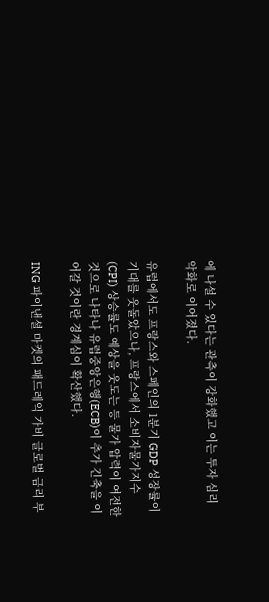에 나설 수 있다는 관측이 강화했고 이는 투자 심리 악화로 이어졌다.

유럽에서도 프랑스와 스페인의 1분기 GDP 성장률이 기대를 웃돌았으나, 프랑스에서 소비자물가지수(CPI) 상승률도 예상을 웃도는 등 물가 압력이 여전한 것으로 나타나 유럽중앙은행(ECB)이 추가 긴축을 이어갈 것이란 경계심이 확산했다.

ING 파이낸셜 마켓의 패드레익 가비 글로벌 금리 부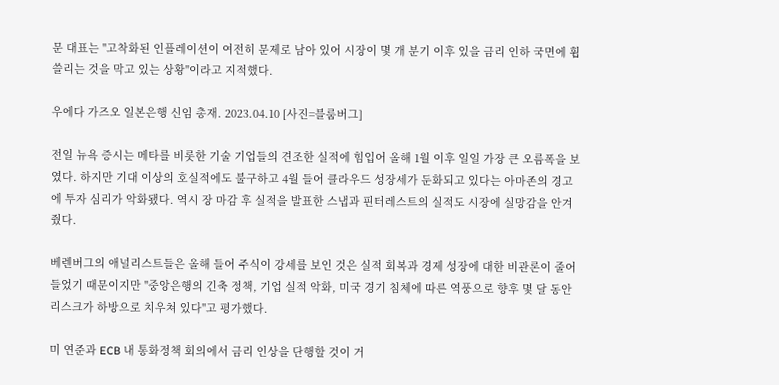문 대표는 "고착화된 인플레이션이 여전히 문제로 남아 있어 시장이 몇 개 분기 이후 있을 금리 인하 국면에 휩쓸리는 것을 막고 있는 상황"이라고 지적했다.

우에다 가즈오 일본은행 신임 총재. 2023.04.10 [사진=블룸버그]

전일 뉴욕 증시는 메타를 비롯한 기술 기업들의 견조한 실적에 힘입어 올해 1월 이후 일일 가장 큰 오름폭을 보였다. 하지만 기대 이상의 호실적에도 불구하고 4월 들어 클라우드 성장세가 둔화되고 있다는 아마존의 경고에 투자 심리가 악화됐다. 역시 장 마감 후 실적을 발표한 스냅과 핀터레스트의 실적도 시장에 실망감을 안겨줬다.

베렌버그의 애널리스트들은 올해 들어 주식이 강세를 보인 것은 실적 회복과 경제 성장에 대한 비관론이 줄어들었기 때문이지만 "중앙은행의 긴축 정책, 기업 실적 악화, 미국 경기 침체에 따른 역풍으로 향후 몇 달 동안 리스크가 하방으로 치우쳐 있다"고 평가했다.

미 연준과 ECB 내 통화정책 회의에서 금리 인상을 단행할 것이 거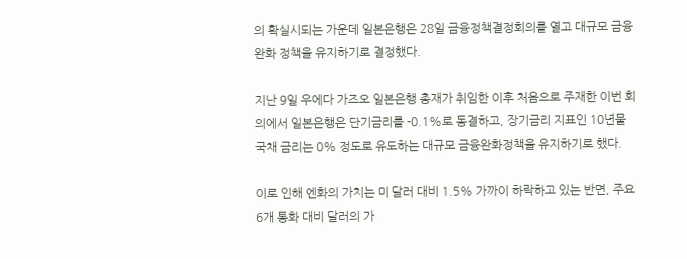의 확실시되는 가운데 일본은행은 28일 금융정책결정회의를 열고 대규모 금융완화 정책을 유지하기로 결정했다.

지난 9일 우에다 가즈오 일본은행 총재가 취임한 이후 처음으로 주재한 이번 회의에서 일본은행은 단기금리를 -0.1%로 동결하고, 장기금리 지표인 10년물 국채 금리는 0% 정도로 유도하는 대규모 금융완화정책을 유지하기로 했다.

이로 인해 엔화의 가치는 미 달러 대비 1.5% 가까이 하락하고 있는 반면, 주요 6개 통화 대비 달러의 가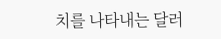치를 나타내는 달러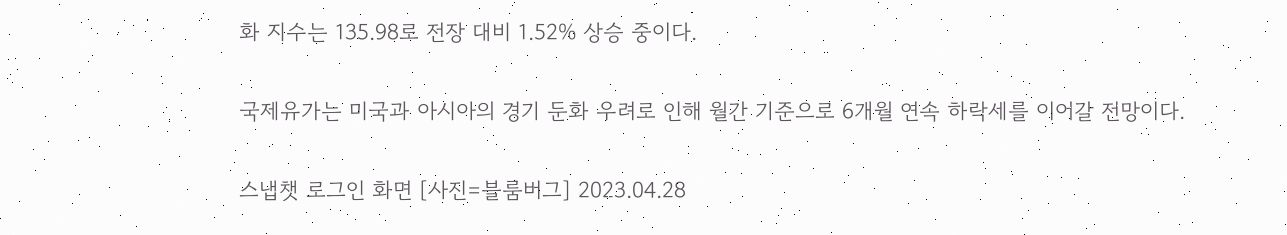화 지수는 135.98로 전장 대비 1.52% 상승 중이다.

국제유가는 미국과 아시아의 경기 둔화 우려로 인해 월간 기준으로 6개월 연속 하락세를 이어갈 전망이다.

스냅챗 로그인 화면 [사진=블룸버그] 2023.04.28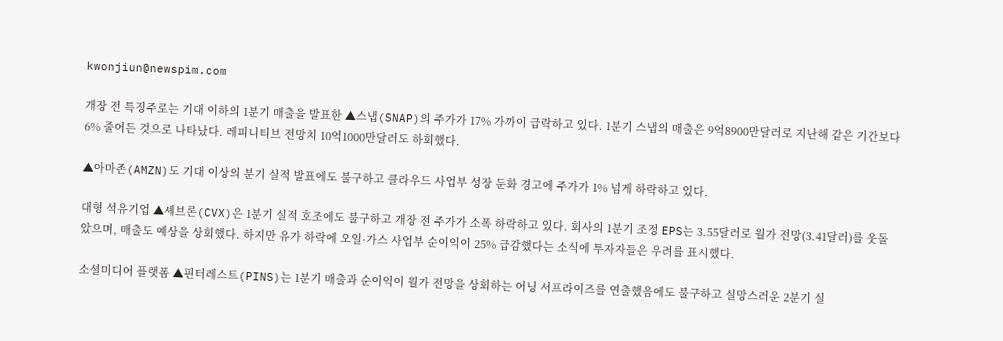kwonjiun@newspim.com

개장 전 특징주로는 기대 이하의 1분기 매출을 발표한 ▲스냅(SNAP)의 주가가 17% 가까이 급락하고 있다. 1분기 스냅의 매출은 9억8900만달러로 지난해 같은 기간보다 6% 줄어든 것으로 나타났다. 레피니티브 전망치 10억1000만달러도 하회했다.

▲아마존(AMZN)도 기대 이상의 분기 실적 발표에도 불구하고 클라우드 사업부 성장 둔화 경고에 주가가 1% 넘게 하락하고 있다.

대형 석유기업 ▲셰브론(CVX)은 1분기 실적 호조에도 불구하고 개장 전 주가가 소폭 하락하고 있다. 회사의 1분기 조정 EPS는 3.55달러로 월가 전망(3.41달러)를 웃돌았으며, 매출도 예상을 상회했다. 하지만 유가 하락에 오일·가스 사업부 순이익이 25% 급감했다는 소식에 투자자들은 우려를 표시했다.

소셜미디어 플랫폼 ▲핀터레스트(PINS)는 1분기 매출과 순이익이 월가 전망을 상회하는 어닝 서프라이즈를 연출했음에도 불구하고 실망스러운 2분기 실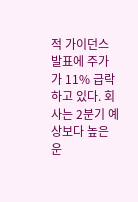적 가이던스 발표에 주가가 11% 급락하고 있다. 회사는 2분기 예상보다 높은 운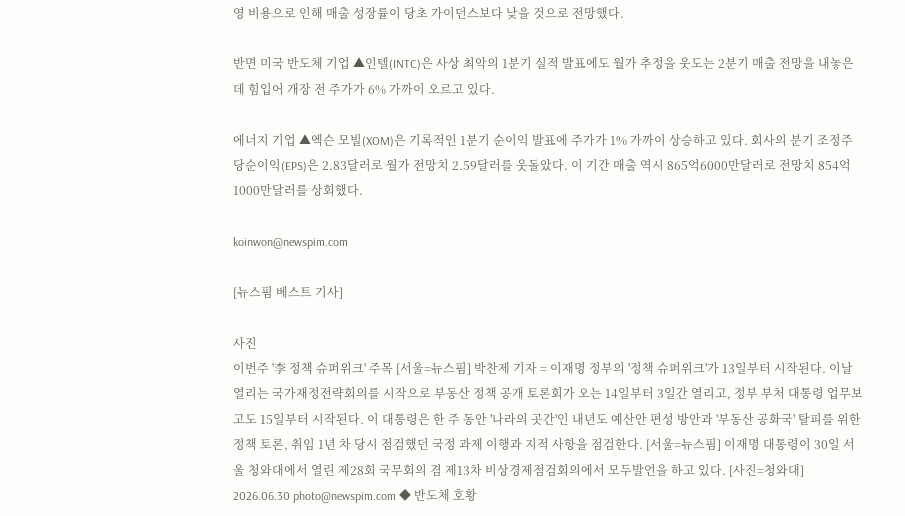영 비용으로 인해 매출 성장률이 당초 가이던스보다 낮을 것으로 전망했다.

반면 미국 반도체 기업 ▲인텔(INTC)은 사상 최악의 1분기 실적 발표에도 월가 추정을 웃도는 2분기 매출 전망을 내놓은 데 힘입어 개장 전 주가가 6% 가까이 오르고 있다.

에너지 기업 ▲엑슨 모빌(XOM)은 기록적인 1분기 순이익 발표에 주가가 1% 가까이 상승하고 있다. 회사의 분기 조정주당순이익(EPS)은 2.83달러로 월가 전망치 2.59달러를 웃돌았다. 이 기간 매출 역시 865억6000만달러로 전망치 854억1000만달러를 상회했다.

koinwon@newspim.com

[뉴스핌 베스트 기사]

사진
이번주 '李 정책 슈퍼위크' 주목 [서울=뉴스핌] 박찬제 기자 = 이재명 정부의 '정책 슈퍼위크'가 13일부터 시작된다. 이날 열리는 국가재정전략회의를 시작으로 부동산 정책 공개 토론회가 오는 14일부터 3일간 열리고, 정부 부처 대통령 업무보고도 15일부터 시작된다. 이 대통령은 한 주 동안 '나라의 곳간'인 내년도 예산안 편성 방안과 '부동산 공화국' 탈피를 위한 정책 토론, 취임 1년 차 당시 점검했던 국정 과제 이행과 지적 사항을 점검한다. [서울=뉴스핌] 이재명 대통령이 30일 서울 청와대에서 열린 제28회 국무회의 겸 제13차 비상경제점검회의에서 모두발언을 하고 있다. [사진=청와대] 2026.06.30 photo@newspim.com ◆ 반도체 호황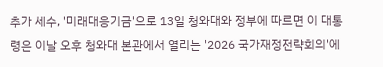추가 세수, '미래대응기금'으로 13일 청와대와 정부에 따르면 이 대통령은 이날 오후 청와대 본관에서 열리는 '2026 국가재정전략회의'에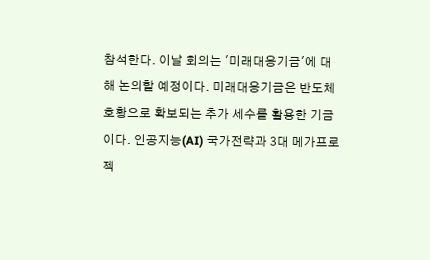참석한다. 이날 회의는 '미래대응기금'에 대해 논의할 예정이다. 미래대응기금은 반도체 호황으로 확보되는 추가 세수를 활용한 기금이다. 인공지능(AI) 국가전략과 3대 메가프로젝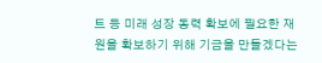트 등 미래 성장 동력 확보에 필요한 재원을 확보하기 위해 기금을 만들겠다는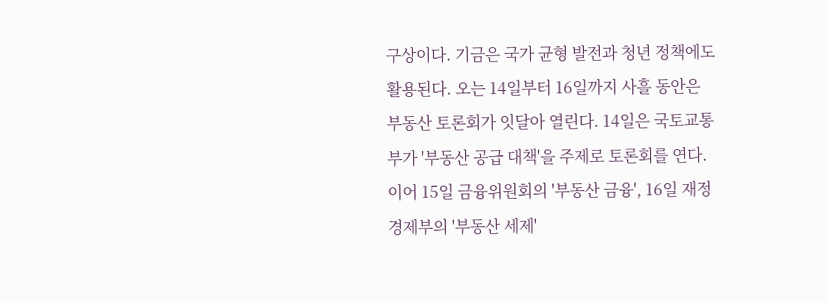구상이다. 기금은 국가 균형 발전과 청년 정책에도 활용된다. 오는 14일부터 16일까지 사흘 동안은 부동산 토론회가 잇달아 열린다. 14일은 국토교통부가 '부동산 공급 대책'을 주제로 토론회를 연다. 이어 15일 금융위원회의 '부동산 금융', 16일 재정경제부의 '부동산 세제'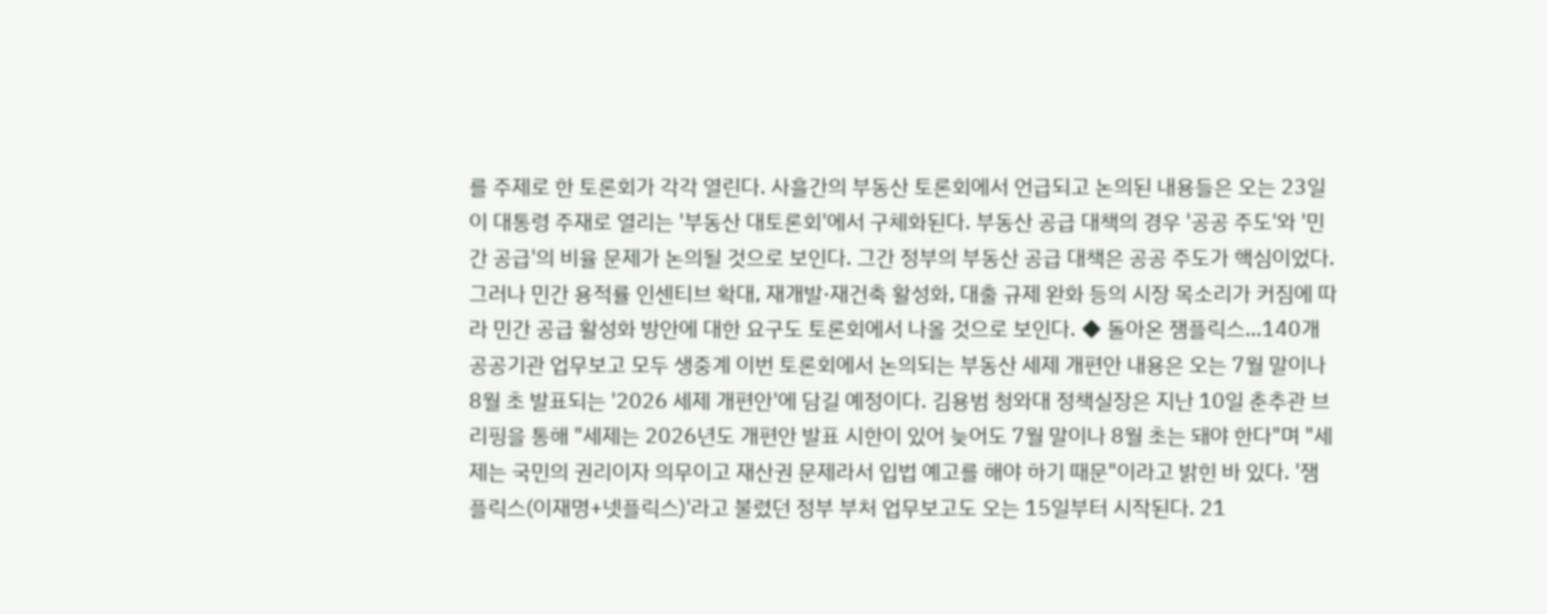를 주제로 한 토론회가 각각 열린다. 사흘간의 부동산 토론회에서 언급되고 논의된 내용들은 오는 23일 이 대통령 주재로 열리는 '부동산 대토론회'에서 구체화된다. 부동산 공급 대책의 경우 '공공 주도'와 '민간 공급'의 비율 문제가 논의될 것으로 보인다. 그간 정부의 부동산 공급 대책은 공공 주도가 핵심이었다. 그러나 민간 용적률 인센티브 확대, 재개발·재건축 활성화, 대출 규제 완화 등의 시장 목소리가 커짐에 따라 민간 공급 활성화 방안에 대한 요구도 토론회에서 나올 것으로 보인다. ◆ 돌아온 잼플릭스…140개 공공기관 업무보고 모두 생중계 이번 토론회에서 논의되는 부동산 세제 개편안 내용은 오는 7월 말이나 8월 초 발표되는 '2026 세제 개편안'에 담길 예정이다. 김용범 청와대 정책실장은 지난 10일 춘추관 브리핑을 통해 "세제는 2026년도 개편안 발표 시한이 있어 늦어도 7월 말이나 8월 초는 돼야 한다"며 "세제는 국민의 권리이자 의무이고 재산권 문제라서 입법 예고를 해야 하기 때문"이라고 밝힌 바 있다. '잼플릭스(이재명+넷플릭스)'라고 불렸던 정부 부처 업무보고도 오는 15일부터 시작된다. 21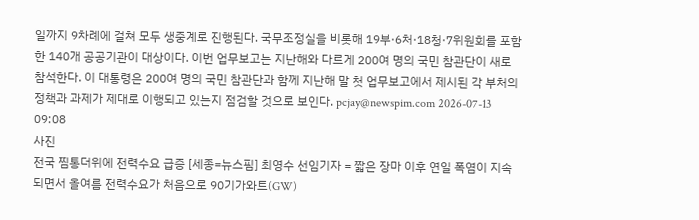일까지 9차례에 걸쳐 모두 생중계로 진행된다. 국무조정실을 비롯해 19부·6처·18청·7위원회를 포함한 140개 공공기관이 대상이다. 이번 업무보고는 지난해와 다르게 200여 명의 국민 참관단이 새로 참석한다. 이 대통령은 200여 명의 국민 참관단과 함께 지난해 말 첫 업무보고에서 제시된 각 부처의 정책과 과제가 제대로 이행되고 있는지 점검할 것으로 보인다. pcjay@newspim.com 2026-07-13 09:08
사진
전국 찜통더위에 전력수요 급증 [세종=뉴스핌] 최영수 선임기자 = 짧은 장마 이후 연일 폭염이 지속되면서 올여름 전력수요가 처음으로 90기가와트(GW)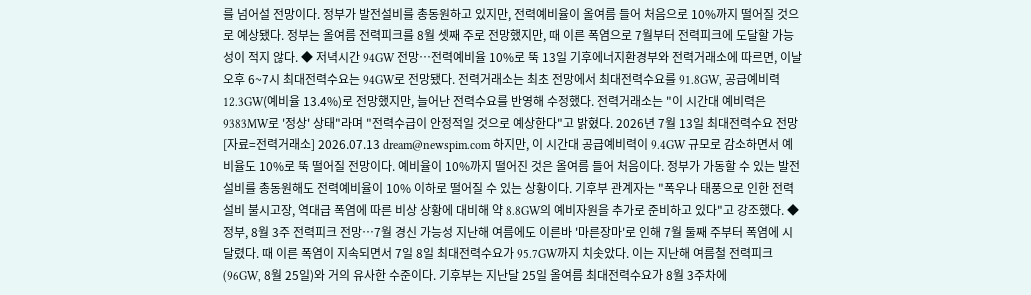를 넘어설 전망이다. 정부가 발전설비를 총동원하고 있지만, 전력예비율이 올여름 들어 처음으로 10%까지 떨어질 것으로 예상됐다. 정부는 올여름 전력피크를 8월 셋째 주로 전망했지만, 때 이른 폭염으로 7월부터 전력피크에 도달할 가능성이 적지 않다. ◆ 저녁시간 94GW 전망…전력예비율 10%로 뚝 13일 기후에너지환경부와 전력거래소에 따르면, 이날 오후 6~7시 최대전력수요는 94GW로 전망됐다. 전력거래소는 최초 전망에서 최대전력수요를 91.8GW, 공급예비력 12.3GW(예비율 13.4%)로 전망했지만, 늘어난 전력수요를 반영해 수정했다. 전력거래소는 "이 시간대 예비력은 9383MW로 '정상' 상태"라며 "전력수급이 안정적일 것으로 예상한다"고 밝혔다. 2026년 7월 13일 최대전력수요 전망 [자료=전력거래소] 2026.07.13 dream@newspim.com 하지만, 이 시간대 공급예비력이 9.4GW 규모로 감소하면서 예비율도 10%로 뚝 떨어질 전망이다. 예비율이 10%까지 떨어진 것은 올여름 들어 처음이다. 정부가 가동할 수 있는 발전설비를 총동원해도 전력예비율이 10% 이하로 떨어질 수 있는 상황이다. 기후부 관계자는 "폭우나 태풍으로 인한 전력설비 불시고장, 역대급 폭염에 따른 비상 상황에 대비해 약 8.8GW의 예비자원을 추가로 준비하고 있다"고 강조했다. ◆ 정부, 8월 3주 전력피크 전망…7월 경신 가능성 지난해 여름에도 이른바 '마른장마'로 인해 7월 둘째 주부터 폭염에 시달렸다. 때 이른 폭염이 지속되면서 7일 8일 최대전력수요가 95.7GW까지 치솟았다. 이는 지난해 여름철 전력피크(96GW, 8월 25일)와 거의 유사한 수준이다. 기후부는 지난달 25일 올여름 최대전력수요가 8월 3주차에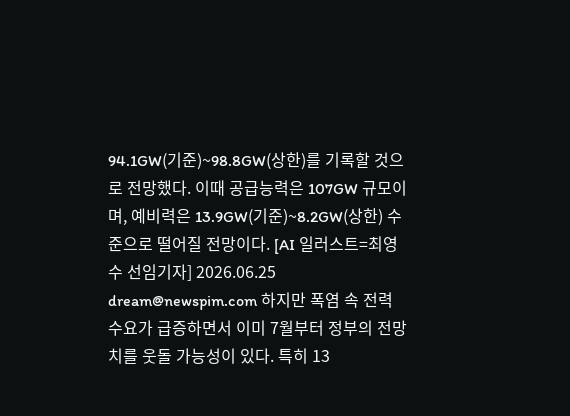94.1GW(기준)~98.8GW(상한)를 기록할 것으로 전망했다. 이때 공급능력은 107GW 규모이며, 예비력은 13.9GW(기준)~8.2GW(상한) 수준으로 떨어질 전망이다. [AI 일러스트=최영수 선임기자] 2026.06.25 dream@newspim.com 하지만 폭염 속 전력수요가 급증하면서 이미 7월부터 정부의 전망치를 웃돌 가능성이 있다. 특히 13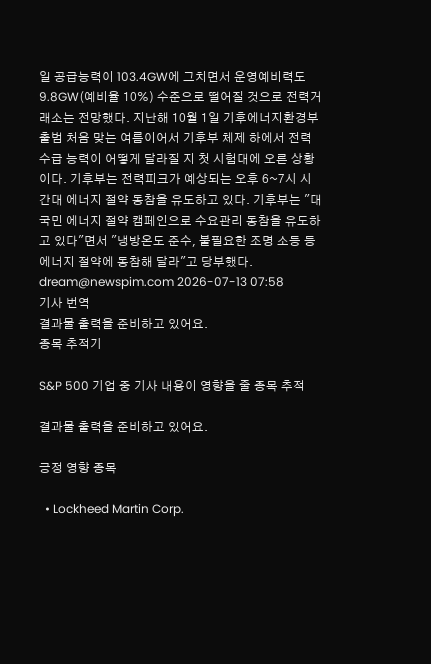일 공급능력이 103.4GW에 그치면서 운영예비력도 9.8GW(예비율 10%) 수준으로 떨어질 것으로 전력거래소는 전망했다. 지난해 10월 1일 기후에너지환경부 출범 처음 맞는 여름이어서 기후부 체제 하에서 전력수급 능력이 어떻게 달라질 지 첫 시험대에 오른 상황이다. 기후부는 전력피크가 예상되는 오후 6~7시 시간대 에너지 절약 동참을 유도하고 있다. 기후부는 "대국민 에너지 절약 캠페인으로 수요관리 동참을 유도하고 있다"면서 "냉방온도 준수, 불필요한 조명 소등 등 에너지 절약에 동참해 달라"고 당부했다. dream@newspim.com 2026-07-13 07:58
기사 번역
결과물 출력을 준비하고 있어요.
종목 추적기

S&P 500 기업 중 기사 내용이 영향을 줄 종목 추적

결과물 출력을 준비하고 있어요.

긍정 영향 종목

  • Lockheed Martin Corp.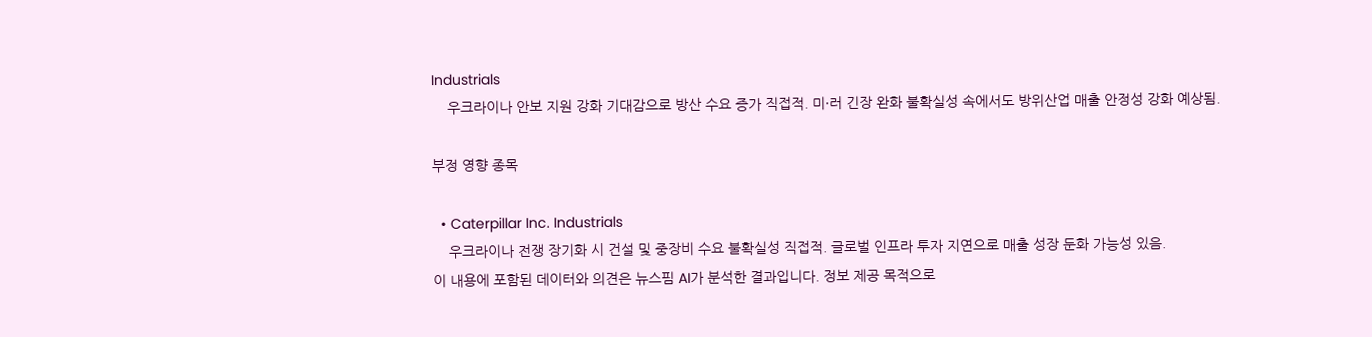Industrials
    우크라이나 안보 지원 강화 기대감으로 방산 수요 증가 직접적. 미·러 긴장 완화 불확실성 속에서도 방위산업 매출 안정성 강화 예상됨.

부정 영향 종목

  • Caterpillar Inc. Industrials
    우크라이나 전쟁 장기화 시 건설 및 중장비 수요 불확실성 직접적. 글로벌 인프라 투자 지연으로 매출 성장 둔화 가능성 있음.
이 내용에 포함된 데이터와 의견은 뉴스핌 AI가 분석한 결과입니다. 정보 제공 목적으로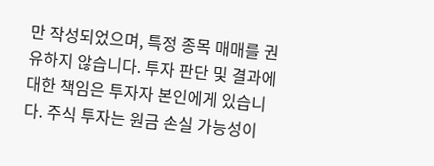만 작성되었으며, 특정 종목 매매를 권유하지 않습니다. 투자 판단 및 결과에 대한 책임은 투자자 본인에게 있습니다. 주식 투자는 원금 손실 가능성이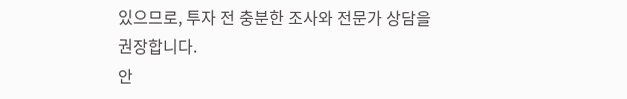있으므로, 투자 전 충분한 조사와 전문가 상담을 권장합니다.
안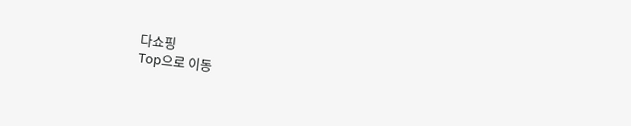다쇼핑
Top으로 이동